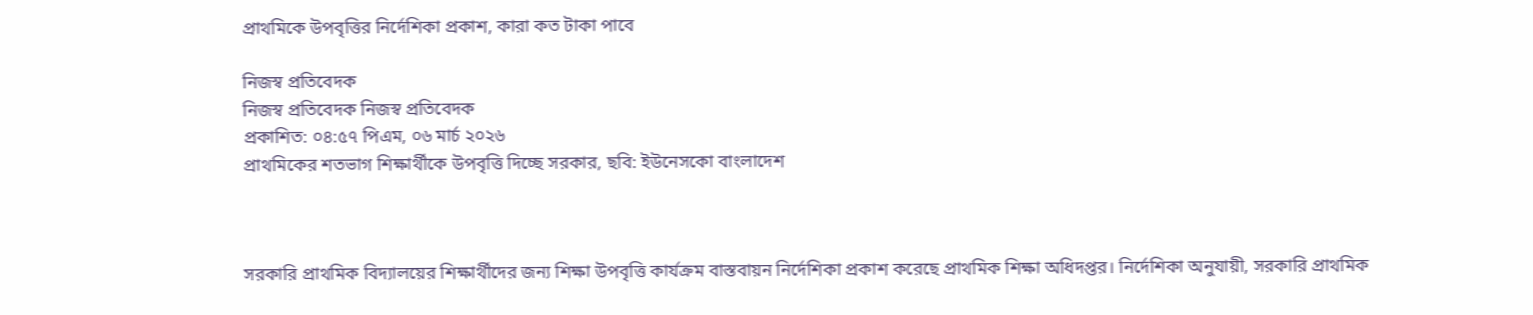প্রাথমিকে উপবৃত্তির নির্দেশিকা প্রকাশ, কারা কত টাকা পাবে

নিজস্ব প্রতিবেদক
নিজস্ব প্রতিবেদক নিজস্ব প্রতিবেদক
প্রকাশিত: ০৪:৫৭ পিএম, ০৬ মার্চ ২০২৬
প্রাথমিকের শতভাগ শিক্ষার্থীকে উপবৃত্তি দিচ্ছে সরকার, ছবি: ইউনেসকো বাংলাদেশ



সরকারি প্রাথমিক বিদ্যালয়ের শিক্ষার্থীদের জন্য শিক্ষা উপবৃত্তি কার্যক্রম বাস্তবায়ন নির্দেশিকা প্রকাশ করেছে প্রাথমিক শিক্ষা অধিদপ্তর। নির্দেশিকা অনুযায়ী, সরকারি প্রাথমিক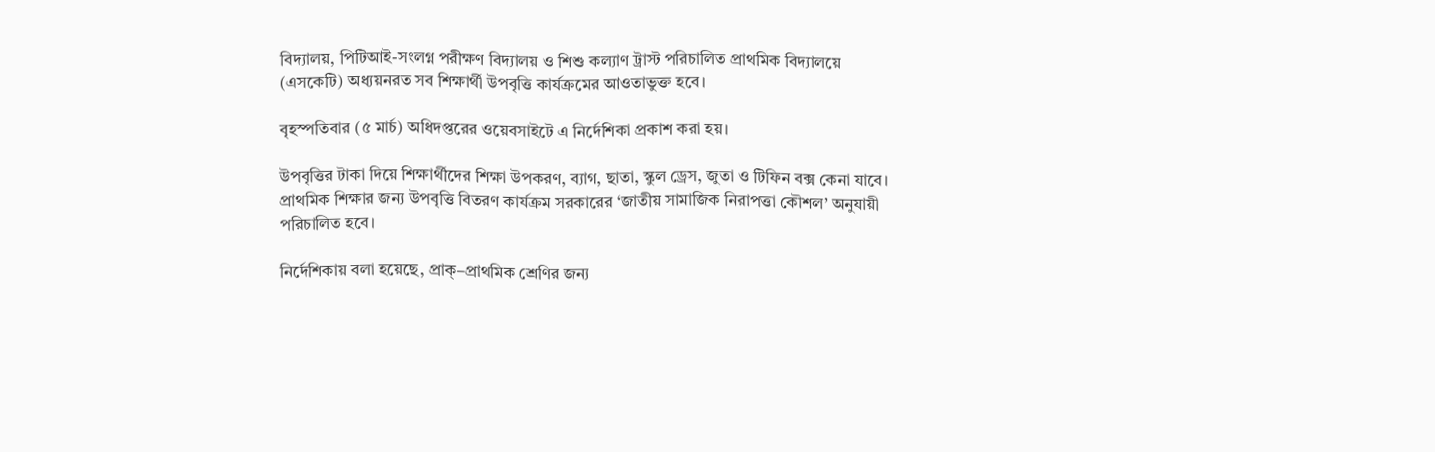বিদ্যালয়, পিটিআই-সংলগ্ন পরীক্ষণ বিদ্যালয় ও শিশু কল্যাণ ট্রাস্ট পরিচালিত প্রাথমিক বিদ্যালয়ে (এসকেটি) অধ্যয়নরত সব শিক্ষার্থী উপবৃত্তি কার্যক্রমের আওতাভুক্ত হবে।

বৃহস্পতিবার (৫ মার্চ) অধিদপ্তরের ওয়েবসাইটে এ নির্দেশিকা প্রকাশ করা হয়।

উপবৃত্তির টাকা দিয়ে শিক্ষার্থীদের শিক্ষা উপকরণ, ব্যাগ, ছাতা, স্কুল ড্রেস, জুতা ও টিফিন বক্স কেনা যাবে। প্রাথমিক শিক্ষার জন্য উপবৃত্তি বিতরণ কার্যক্রম সরকারের ‘জাতীয় সামাজিক নিরাপত্তা কৌশল’ অনুযায়ী পরিচালিত হবে।

নির্দেশিকায় বলা হয়েছে, প্রাক্–প্রাথমিক শ্রেণির জন্য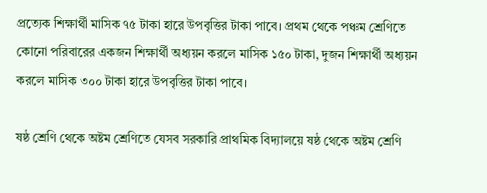প্রত্যেক শিক্ষার্থী মাসিক ৭৫ টাকা হারে উপবৃত্তির টাকা পাবে। প্রথম থেকে পঞ্চম শ্রেণিতে কোনো পরিবারের একজন শিক্ষার্থী অধ্যয়ন করলে মাসিক ১৫০ টাকা, দুজন শিক্ষার্থী অধ্যয়ন করলে মাসিক ৩০০ টাকা হারে উপবৃত্তির টাকা পাবে।

ষষ্ঠ শ্রেণি থেকে অষ্টম শ্রেণিতে যেসব সরকারি প্রাথমিক বিদ্যালয়ে ষষ্ঠ থেকে অষ্টম শ্রেণি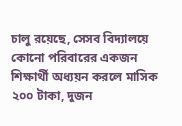চালু রয়েছে, সেসব বিদ্যালয়ে কোনো পরিবারের একজন শিক্ষার্থী অধ্যয়ন করলে মাসিক ২০০ টাকা, দুজন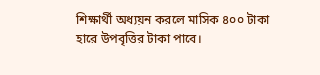শিক্ষার্থী অধ্যয়ন করলে মাসিক ৪০০ টাকা হারে উপবৃত্তির টাকা পাবে।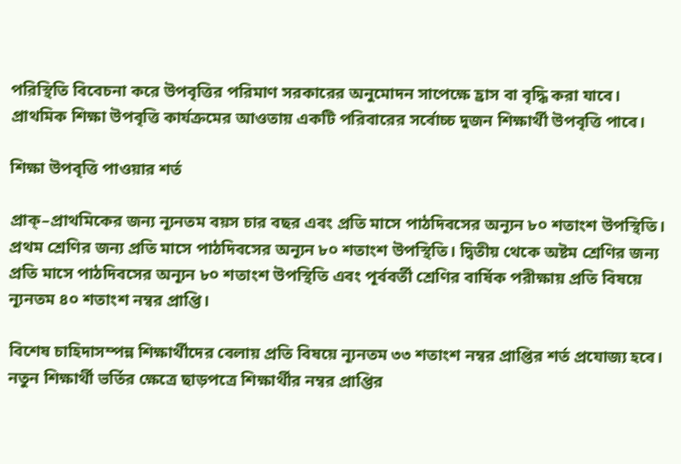পরিস্থিতি বিবেচনা করে উপবৃত্তির পরিমাণ সরকারের অনুমোদন সাপেক্ষে হ্রাস বা বৃদ্ধি করা যাবে। প্রাথমিক শিক্ষা উপবৃত্তি কার্যক্রমের আওতায় একটি পরিবারের সর্বোচ্চ দুজন শিক্ষার্থী উপবৃত্তি পাবে।

শিক্ষা উপবৃত্তি পাওয়ার শর্ত

প্রাক্–প্রাথমিকের জন্য ন্যূনতম বয়স চার বছর এবং প্রতি মাসে পাঠদিবসের অন্যূন ৮০ শতাংশ উপস্থিতি। প্রথম শ্রেণির জন্য প্রতি মাসে পাঠদিবসের অন্যূন ৮০ শতাংশ উপস্থিতি। দ্বিতীয় থেকে অষ্টম শ্রেণির জন্য প্রতি মাসে পাঠদিবসের অন্যূন ৮০ শতাংশ উপস্থিতি এবং পূর্ববর্তী শ্রেণির বার্ষিক পরীক্ষায় প্রতি বিষয়ে ন্যূনতম ৪০ শতাংশ নম্বর প্রাপ্তি।

বিশেষ চাহিদাসম্পন্ন শিক্ষার্থীদের বেলায় প্রতি বিষয়ে ন্যূনতম ৩৩ শতাংশ নম্বর প্রাপ্তির শর্ত প্রযোজ্য হবে। নতুন শিক্ষার্থী ভর্তির ক্ষেত্রে ছাড়পত্রে শিক্ষার্থীর নম্বর প্রাপ্তির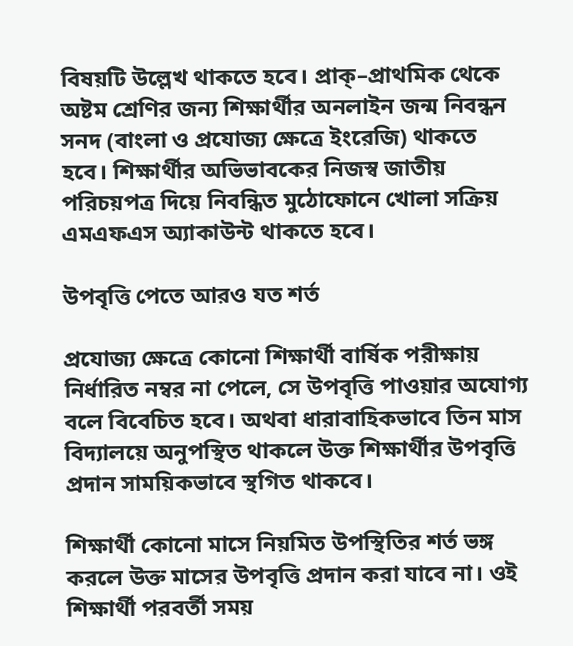বিষয়টি উল্লেখ থাকতে হবে। প্রাক্–প্রাথমিক থেকে অষ্টম শ্রেণির জন্য শিক্ষার্থীর অনলাইন জন্ম নিবন্ধন সনদ (বাংলা ও প্রযোজ্য ক্ষেত্রে ইংরেজি) থাকতে হবে। শিক্ষার্থীর অভিভাবকের নিজস্ব জাতীয় পরিচয়পত্র দিয়ে নিবন্ধিত মুঠোফোনে খোলা সক্রিয় এমএফএস অ্যাকাউন্ট থাকতে হবে।

উপবৃত্তি পেতে আরও যত শর্ত

প্রযোজ্য ক্ষেত্রে কোনো শিক্ষার্থী বার্ষিক পরীক্ষায় নির্ধারিত নম্বর না পেলে, সে উপবৃত্তি পাওয়ার অযোগ্য বলে বিবেচিত হবে। অথবা ধারাবাহিকভাবে তিন মাস বিদ্যালয়ে অনুপস্থিত থাকলে উক্ত শিক্ষার্থীর উপবৃত্তি প্রদান সাময়িকভাবে স্থগিত থাকবে।

শিক্ষার্থী কোনো মাসে নিয়মিত উপস্থিতির শর্ত ভঙ্গ করলে উক্ত মাসের উপবৃত্তি প্রদান করা যাবে না। ওই শিক্ষার্থী পরবর্তী সময়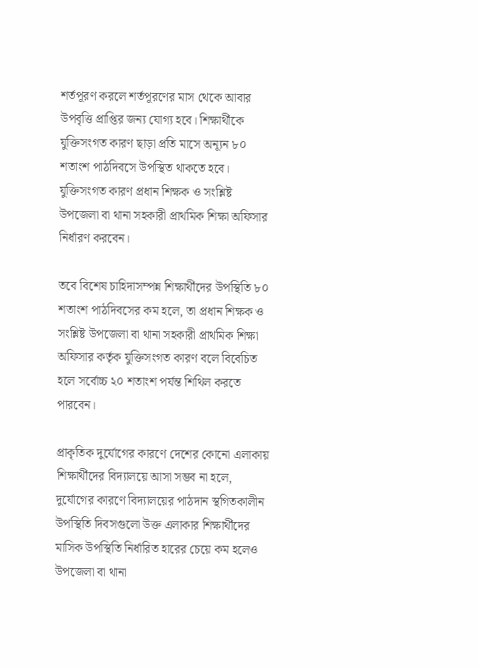শর্তপূরণ করলে শর্তপূরণের মাস থেকে আবার উপবৃত্তি প্রাপ্তির জন্য যোগ্য হবে। শিক্ষার্থীকে যুক্তিসংগত কারণ ছাড়া প্রতি মাসে অন্যূন ৮০ শতাংশ পাঠদিবসে উপস্থিত থাকতে হবে। যুক্তিসংগত কারণ প্রধান শিক্ষক ও সংশ্লিষ্ট উপজেলা বা থানা সহকারী প্রাথমিক শিক্ষা অফিসার নির্ধারণ করবেন।

তবে বিশেষ চাহিদাসম্পন্ন শিক্ষার্থীদের উপস্থিতি ৮০ শতাংশ পাঠদিবসের কম হলে, তা প্রধান শিক্ষক ও সংশ্লিষ্ট উপজেলা বা থানা সহকারী প্রাথমিক শিক্ষা অফিসার কর্তৃক যুক্তিসংগত কারণ বলে বিবেচিত হলে সর্বোচ্চ ২০ শতাংশ পর্যন্ত শিথিল করতে পারবেন।

প্রাকৃতিক দুর্যোগের কারণে দেশের কোনো এলাকায় শিক্ষার্থীদের বিদ্যালয়ে আসা সম্ভব না হলে, দুর্যোগের কারণে বিদ্যালয়ের পাঠদান স্থগিতকালীন উপস্থিতি দিবসগুলো উক্ত এলাকার শিক্ষার্থীদের মাসিক উপস্থিতি নির্ধারিত হারের চেয়ে কম হলেও উপজেলা বা থানা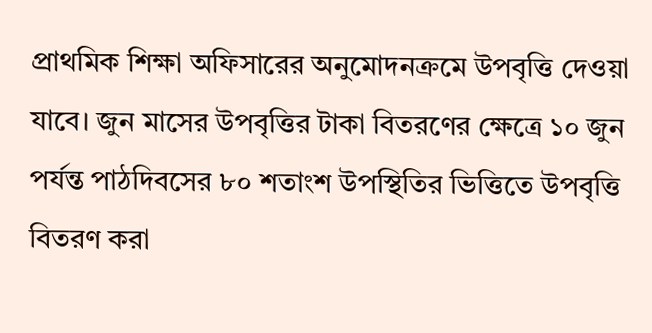প্রাথমিক শিক্ষা অফিসারের অনুমোদনক্রমে উপবৃত্তি দেওয়া যাবে। জুন মাসের উপবৃত্তির টাকা বিতরণের ক্ষেত্রে ১০ জুন পর্যন্ত পাঠদিবসের ৮০ শতাংশ উপস্থিতির ভিত্তিতে উপবৃত্তি বিতরণ করা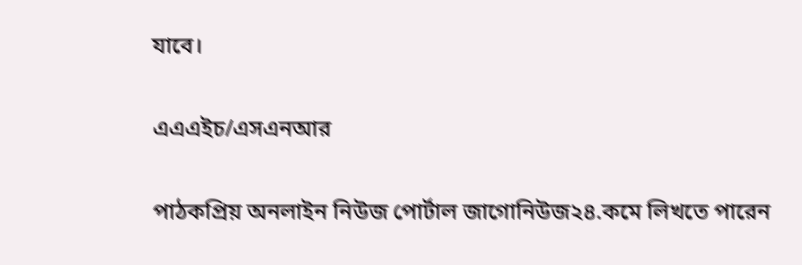যাবে।

এএএইচ/এসএনআর

পাঠকপ্রিয় অনলাইন নিউজ পোর্টাল জাগোনিউজ২৪.কমে লিখতে পারেন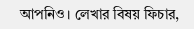আপনিও। লেখার বিষয় ফিচার,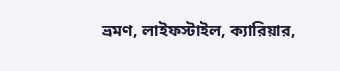ভ্রমণ, লাইফস্টাইল, ক্যারিয়ার,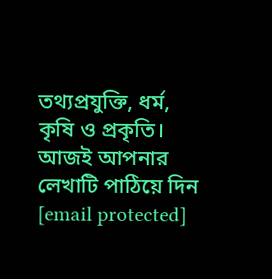তথ্যপ্রযুক্তি, ধর্ম, কৃষি ও প্রকৃতি। আজই আপনার লেখাটি পাঠিয়ে দিন [email protected]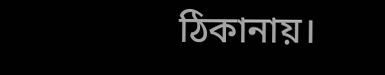ঠিকানায়।